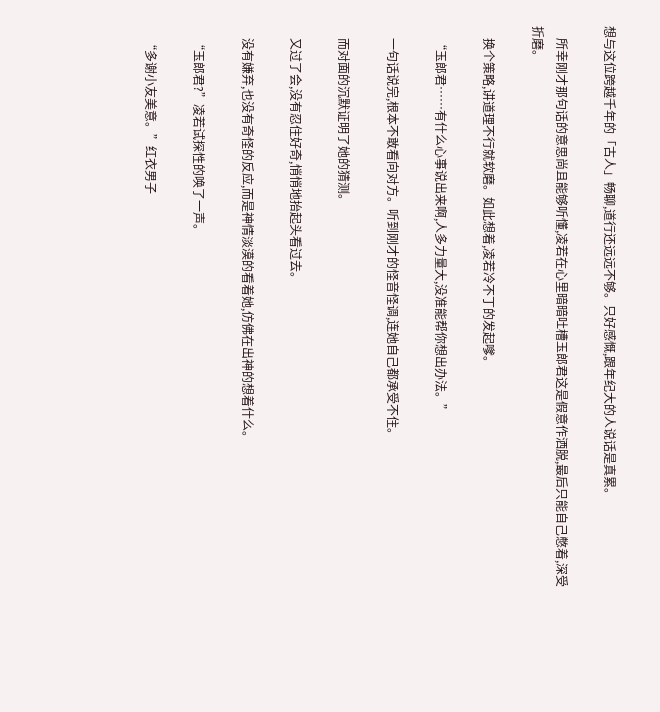想与这位跨越千年的「古人」畅聊,道行还远远不够。只好感慨,跟年纪大的人说话是真累。

    所幸刚才那句话的意思尚且能够听懂,凌若在心里暗暗吐槽玉郎君这是假意作洒脱,最后只能自己憋着,深受折磨。

    换个策略,讲道理不行就软磨。如此想着,凌若冷不丁的发起嗲。

    “玉郎君……有什么心事说出来啊,人多力量大,没准能帮你想出办法。”

    一句话说完,根本不敢看向对方。听到刚才的怪音怪调,连她自己都承受不住。

    而对面的沉默证明了她的猜测。

    又过了会,没有忍住好奇,悄悄地抬起头看过去。

    没有嫌弃,也没有奇怪的反应,而是神情淡漠的看着她,仿佛在出神的想着什么。

    “玉郎君?”凌若试探性的唤了一声。

    “多谢小友美意。”红衣男子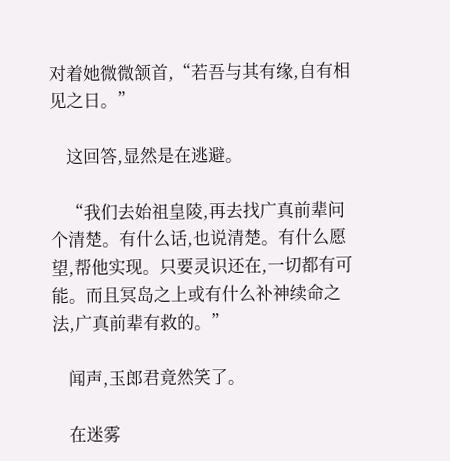对着她微微颔首,“若吾与其有缘,自有相见之日。”

    这回答,显然是在逃避。

    “我们去始祖皇陵,再去找广真前辈问个清楚。有什么话,也说清楚。有什么愿望,帮他实现。只要灵识还在,一切都有可能。而且冥岛之上或有什么补神续命之法,广真前辈有救的。”

    闻声,玉郎君竟然笑了。

    在迷雾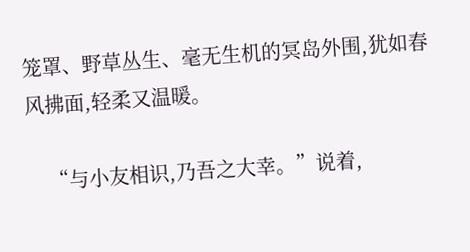笼罩、野草丛生、毫无生机的冥岛外围,犹如春风拂面,轻柔又温暖。

    “与小友相识,乃吾之大幸。”说着,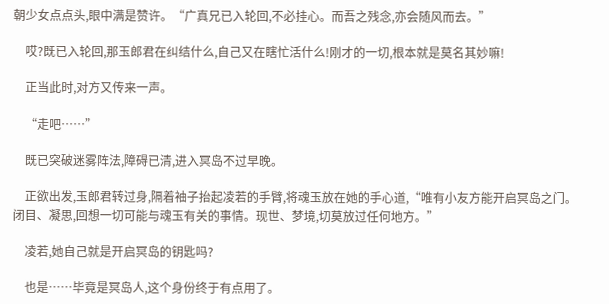朝少女点点头,眼中满是赞许。“广真兄已入轮回,不必挂心。而吾之残念,亦会随风而去。”

    哎?既已入轮回,那玉郎君在纠结什么,自己又在瞎忙活什么!刚才的一切,根本就是莫名其妙嘛!

    正当此时,对方又传来一声。

    “走吧……”

    既已突破迷雾阵法,障碍已清,进入冥岛不过早晚。

    正欲出发,玉郎君转过身,隔着袖子抬起凌若的手臂,将魂玉放在她的手心道,“唯有小友方能开启冥岛之门。闭目、凝思,回想一切可能与魂玉有关的事情。现世、梦境,切莫放过任何地方。”

    凌若,她自己就是开启冥岛的钥匙吗?

    也是……毕竟是冥岛人,这个身份终于有点用了。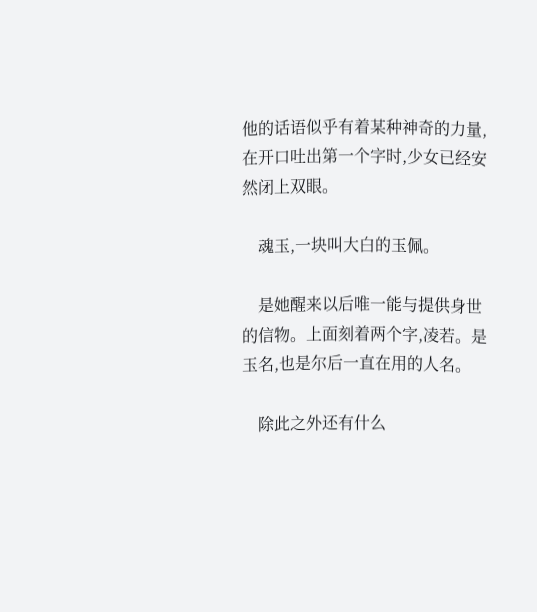他的话语似乎有着某种神奇的力量,在开口吐出第一个字时,少女已经安然闭上双眼。

    魂玉,一块叫大白的玉佩。

    是她醒来以后唯一能与提供身世的信物。上面刻着两个字,凌若。是玉名,也是尔后一直在用的人名。

    除此之外还有什么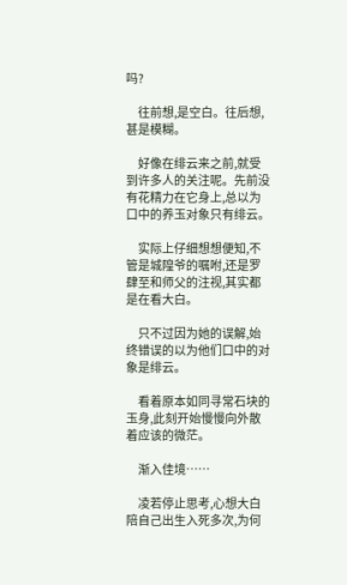吗?

    往前想,是空白。往后想,甚是模糊。

    好像在绯云来之前,就受到许多人的关注呢。先前没有花精力在它身上,总以为口中的养玉对象只有绯云。

    实际上仔细想想便知,不管是城隍爷的嘱咐,还是罗肆至和师父的注视,其实都是在看大白。

    只不过因为她的误解,始终错误的以为他们口中的对象是绯云。

    看着原本如同寻常石块的玉身,此刻开始慢慢向外散着应该的微茫。

    渐入佳境……

    凌若停止思考,心想大白陪自己出生入死多次,为何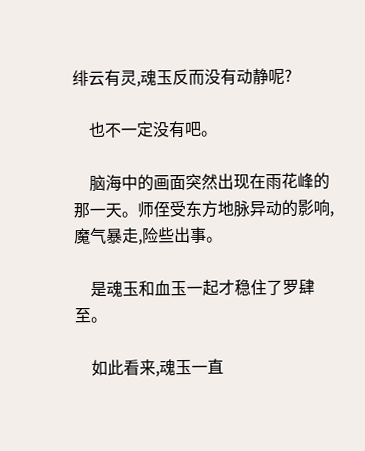绯云有灵,魂玉反而没有动静呢?

    也不一定没有吧。

    脑海中的画面突然出现在雨花峰的那一天。师侄受东方地脉异动的影响,魔气暴走,险些出事。

    是魂玉和血玉一起才稳住了罗肆至。

    如此看来,魂玉一直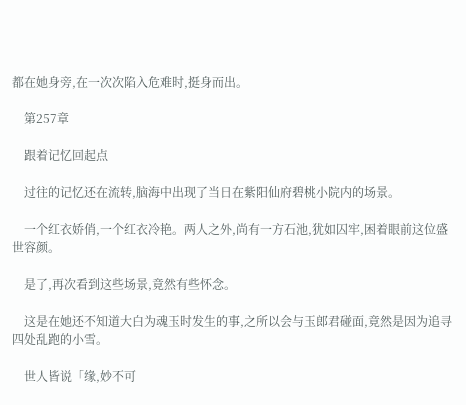都在她身旁,在一次次陷入危难时,挺身而出。

    第257章

    跟着记忆回起点

    过往的记忆还在流转,脑海中出现了当日在紫阳仙府碧桃小院内的场景。

    一个红衣娇俏,一个红衣冷艳。两人之外,尚有一方石池,犹如囚牢,困着眼前这位盛世容颜。

    是了,再次看到这些场景,竟然有些怀念。

    这是在她还不知道大白为魂玉时发生的事,之所以会与玉郎君碰面,竟然是因为追寻四处乱跑的小雪。

    世人皆说「缘,妙不可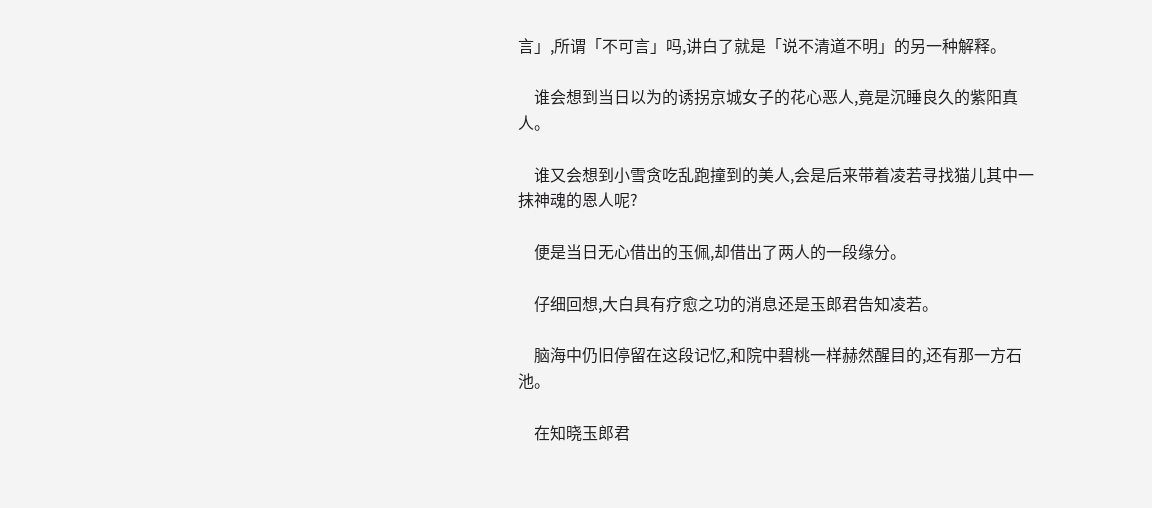言」,所谓「不可言」吗,讲白了就是「说不清道不明」的另一种解释。

    谁会想到当日以为的诱拐京城女子的花心恶人,竟是沉睡良久的紫阳真人。

    谁又会想到小雪贪吃乱跑撞到的美人,会是后来带着凌若寻找猫儿其中一抹神魂的恩人呢?

    便是当日无心借出的玉佩,却借出了两人的一段缘分。

    仔细回想,大白具有疗愈之功的消息还是玉郎君告知凌若。

    脑海中仍旧停留在这段记忆,和院中碧桃一样赫然醒目的,还有那一方石池。

    在知晓玉郎君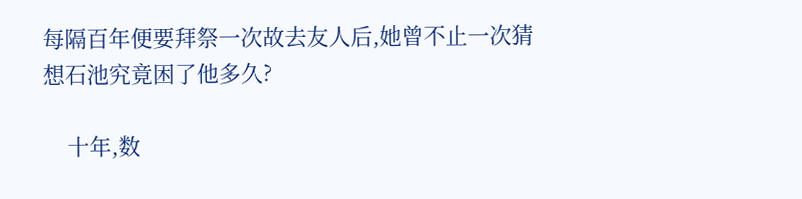每隔百年便要拜祭一次故去友人后,她曾不止一次猜想石池究竟困了他多久?

    十年,数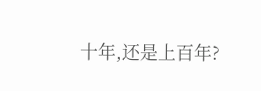十年,还是上百年?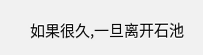如果很久,一旦离开石池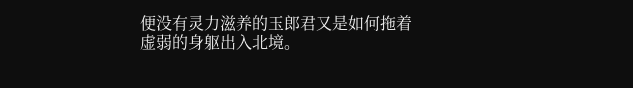便没有灵力滋养的玉郎君又是如何拖着虚弱的身躯出入北境。